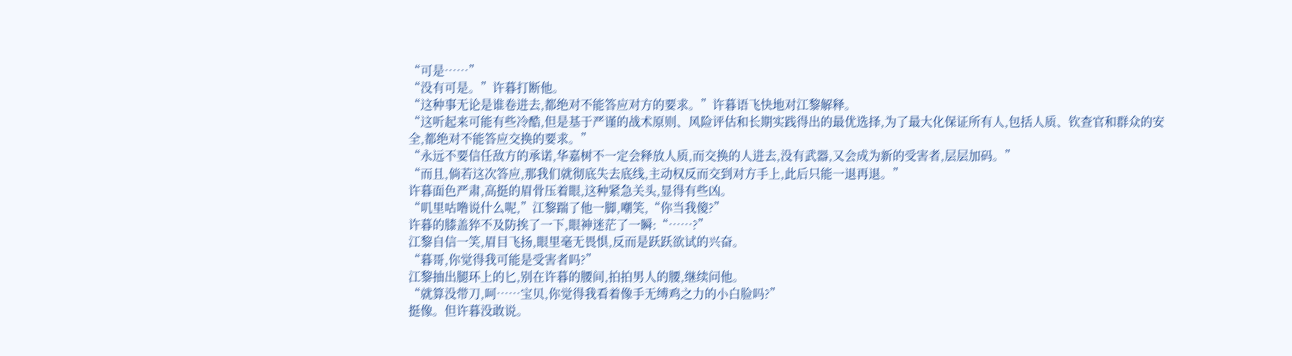“可是……”
“没有可是。”许暮打断他。
“这种事无论是谁卷进去,都绝对不能答应对方的要求。”许暮语飞快地对江黎解释。
“这听起来可能有些冷酷,但是基于严谨的战术原则、风险评估和长期实践得出的最优选择,为了最大化保证所有人,包括人质、钦查官和群众的安全,都绝对不能答应交换的要求。”
“永远不要信任敌方的承诺,华嘉树不一定会释放人质,而交换的人进去,没有武器,又会成为新的受害者,层层加码。”
“而且,倘若这次答应,那我们就彻底失去底线,主动权反而交到对方手上,此后只能一退再退。”
许暮面色严肃,高挺的眉骨压着眼,这种紧急关头,显得有些凶。
“叽里咕噜说什么呢,”江黎踹了他一脚,嘲笑,“你当我傻?”
许暮的膝盖猝不及防挨了一下,眼神迷茫了一瞬:“……?”
江黎自信一笑,眉目飞扬,眼里毫无畏惧,反而是跃跃欲试的兴奋。
“暮哥,你觉得我可能是受害者吗?”
江黎抽出腿环上的匕,别在许暮的腰间,拍拍男人的腰,继续问他。
“就算没带刀,呵……宝贝,你觉得我看着像手无缚鸡之力的小白脸吗?”
挺像。但许暮没敢说。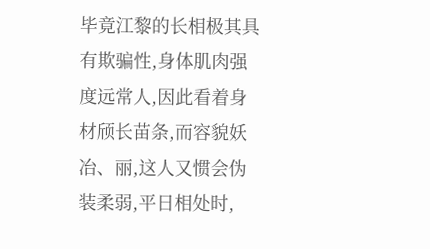毕竟江黎的长相极其具有欺骗性,身体肌肉强度远常人,因此看着身材颀长苗条,而容貌妖冶、丽,这人又惯会伪装柔弱,平日相处时,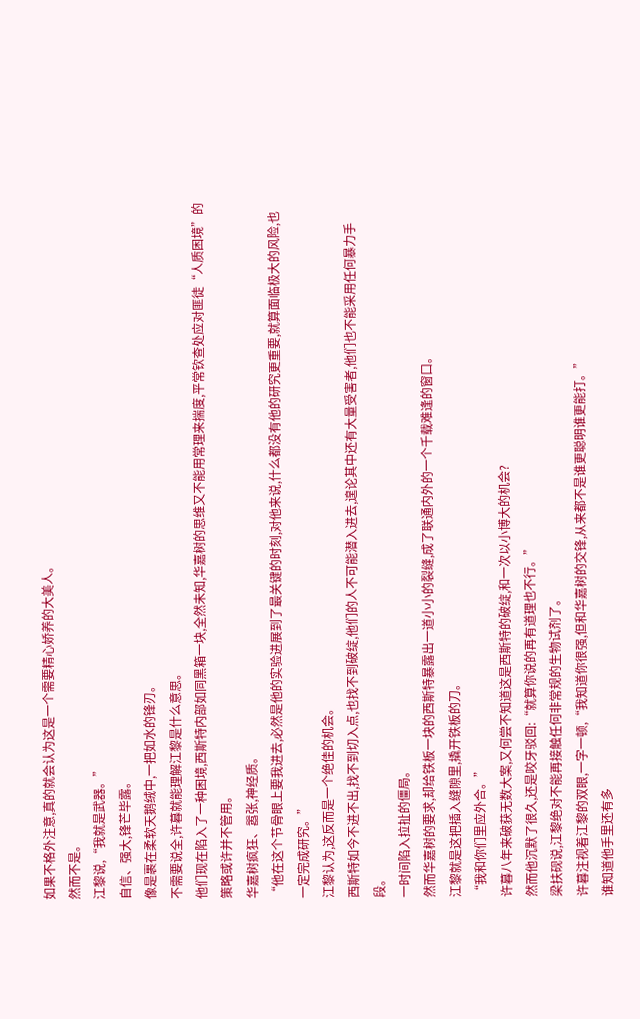如果不格外注意,真的就会认为这是一个需要精心娇养的大美人。
然而不是。
江黎说,“我就是武器。”
自信、强大,锋芒毕露。
像是裹在柔软天鹅绒中,一把如水的锋刃。
不需要说全,许暮就能理解江黎是什么意思。
他们现在陷入了一种困境,西斯特内部如同黑箱一块,全然未知,华嘉树的思维又不能用常理来揣度,平常钦查处应对匪徒“人质困境”的策略或许并不管用。
华嘉树疯狂、嚣张,神经质。
“他在这个节骨眼上要我进去,必然是他的实验进展到了最关键的时刻,对他来说,什么都没有他的研究更重要,就算面临极大的风险,也一定完成研究。”
江黎认为,这反而是一个绝佳的机会。
西斯特如今不进不出,找不到切入点,也找不到破绽,他们的人不可能潜入进去,遑论其中还有大量受害者,他们也不能采用任何暴力手段。
一时间陷入拉扯的僵局。
然而华嘉树的要求,却给铁板一块的西斯特暴露出一道小小的裂缝,成了联通内外的一个千载难逢的窗口。
江黎就是这把插入缝隙里,撬开铁板的刀。
“我和你们里应外合。”
许暮八年来破获无数大案,又何尝不知道这是西斯特的破绽,和一次以小博大的机会?
然而他沉默了很久,还是咬牙驳回:“就算你说的再有道理也不行。”
梁扶砚说,江黎绝对不能再接触任何非常规的生物试剂了。
许暮注视着江黎的双眼,一字一顿,“我知道你很强,但和华嘉树的交锋,从来都不是谁更聪明谁更能打。”
谁知道他手里还有多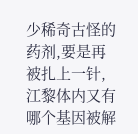少稀奇古怪的药剂,要是再被扎上一针,江黎体内又有哪个基因被解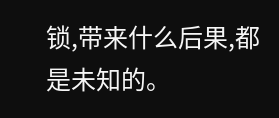锁,带来什么后果,都是未知的。